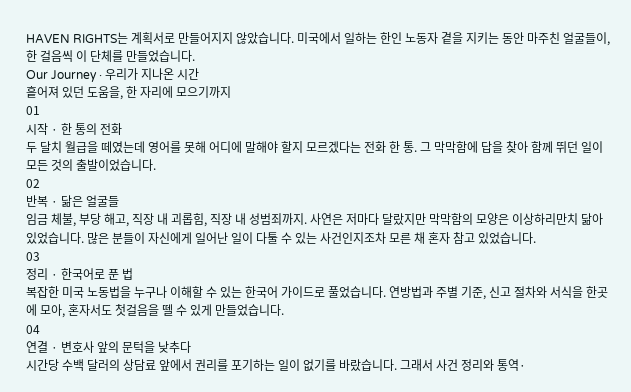HAVEN RIGHTS는 계획서로 만들어지지 않았습니다. 미국에서 일하는 한인 노동자 곁을 지키는 동안 마주친 얼굴들이, 한 걸음씩 이 단체를 만들었습니다.
Our Journey · 우리가 지나온 시간
흩어져 있던 도움을, 한 자리에 모으기까지
01
시작 · 한 통의 전화
두 달치 월급을 떼였는데 영어를 못해 어디에 말해야 할지 모르겠다는 전화 한 통. 그 막막함에 답을 찾아 함께 뛰던 일이 모든 것의 출발이었습니다.
02
반복 · 닮은 얼굴들
임금 체불, 부당 해고, 직장 내 괴롭힘, 직장 내 성범죄까지. 사연은 저마다 달랐지만 막막함의 모양은 이상하리만치 닮아 있었습니다. 많은 분들이 자신에게 일어난 일이 다툴 수 있는 사건인지조차 모른 채 혼자 참고 있었습니다.
03
정리 · 한국어로 푼 법
복잡한 미국 노동법을 누구나 이해할 수 있는 한국어 가이드로 풀었습니다. 연방법과 주별 기준, 신고 절차와 서식을 한곳에 모아, 혼자서도 첫걸음을 뗄 수 있게 만들었습니다.
04
연결 · 변호사 앞의 문턱을 낮추다
시간당 수백 달러의 상담료 앞에서 권리를 포기하는 일이 없기를 바랐습니다. 그래서 사건 정리와 통역·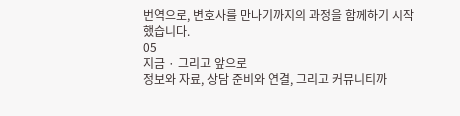번역으로, 변호사를 만나기까지의 과정을 함께하기 시작했습니다.
05
지금 · 그리고 앞으로
정보와 자료, 상담 준비와 연결, 그리고 커뮤니티까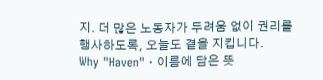지. 더 많은 노동자가 두려움 없이 권리를 행사하도록, 오늘도 곁을 지킵니다.
Why "Haven" · 이름에 담은 뜻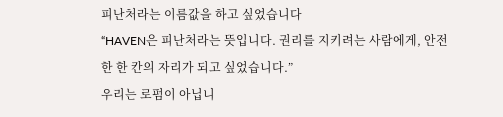피난처라는 이름값을 하고 싶었습니다
“HAVEN은 피난처라는 뜻입니다. 권리를 지키려는 사람에게, 안전한 한 칸의 자리가 되고 싶었습니다.”
우리는 로펌이 아닙니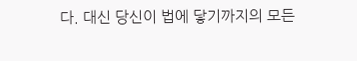다. 대신 당신이 법에 닿기까지의 모든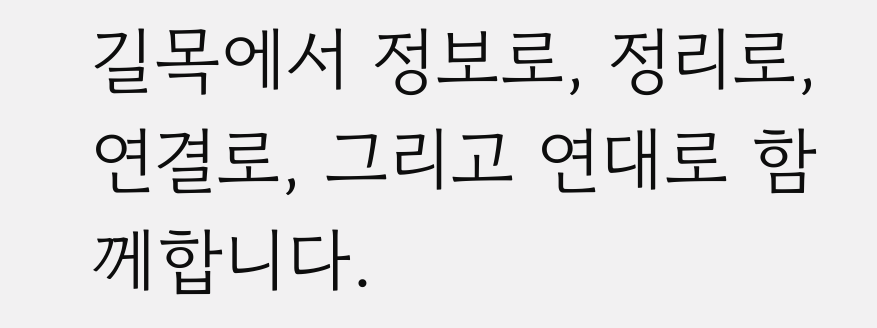길목에서 정보로, 정리로, 연결로, 그리고 연대로 함께합니다.